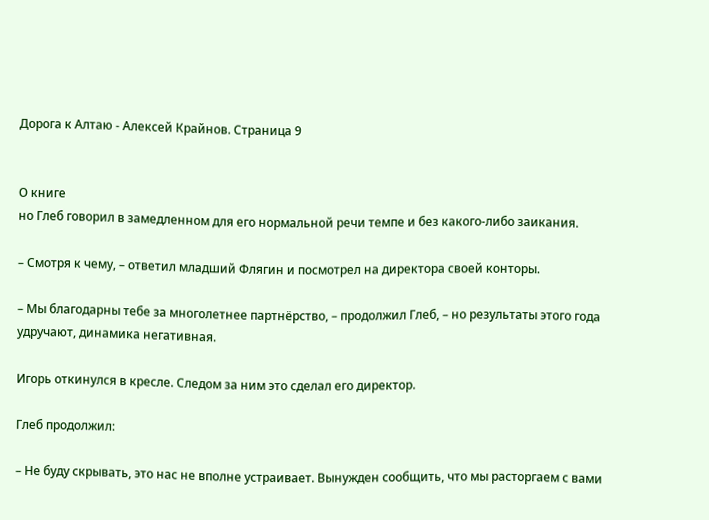Дорога к Алтаю - Алексей Крайнов. Страница 9


О книге
но Глеб говорил в замедленном для его нормальной речи темпе и без какого-либо заикания.

– Смотря к чему, – ответил младший Флягин и посмотрел на директора своей конторы.

– Мы благодарны тебе за многолетнее партнёрство, – продолжил Глеб, – но результаты этого года удручают, динамика негативная.

Игорь откинулся в кресле. Следом за ним это сделал его директор.

Глеб продолжил:

– Не буду скрывать, это нас не вполне устраивает. Вынужден сообщить, что мы расторгаем с вами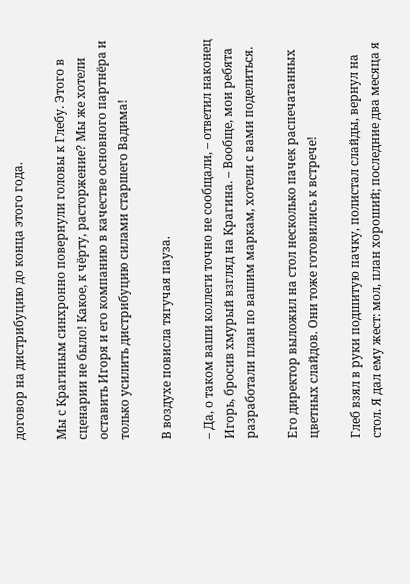договор на дистрибуцию до конца этого года.

Мы с Крагиным синхронно повернули головы к Глебу. Этого в сценарии не было! Какое, к чёрту, расторжение? Мы же хотели оставить Игоря и его компанию в качестве основного партнёра и только усилить дистрибуцию силами старшего Вадима!

В воздухе повисла тягучая пауза.

– Да, о таком ваши коллеги точно не сообщали, – ответил наконец Игорь, бросив хмурый взгляд на Крагина. – Вообще, мои ребята разработали план по вашим маркам, хотели с вами поделиться.

Его директор выложил на стол несколько пачек распечатанных цветных слайдов. Они тоже готовились к встрече!

Глеб взял в руки подшитую пачку, полистал слайды, вернул на стол. Я дал ему жест: мол, план хороший; последние два месяца я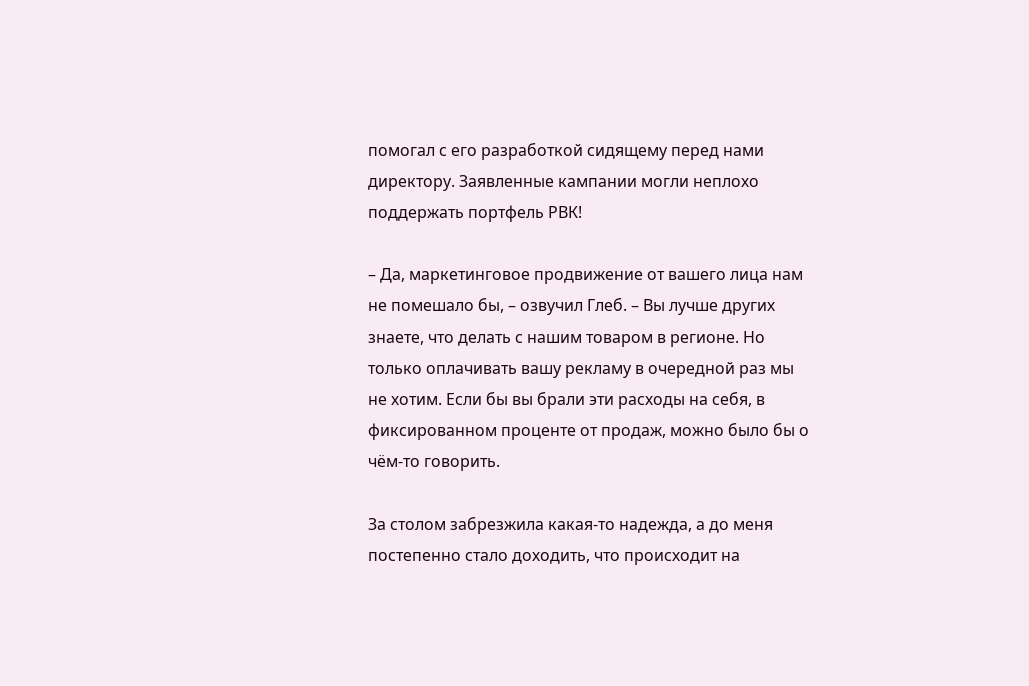помогал с его разработкой сидящему перед нами директору. Заявленные кампании могли неплохо поддержать портфель РВК!

– Да, маркетинговое продвижение от вашего лица нам не помешало бы, – озвучил Глеб. – Вы лучше других знаете, что делать с нашим товаром в регионе. Но только оплачивать вашу рекламу в очередной раз мы не хотим. Если бы вы брали эти расходы на себя, в фиксированном проценте от продаж, можно было бы о чём-то говорить.

За столом забрезжила какая-то надежда, а до меня постепенно стало доходить, что происходит на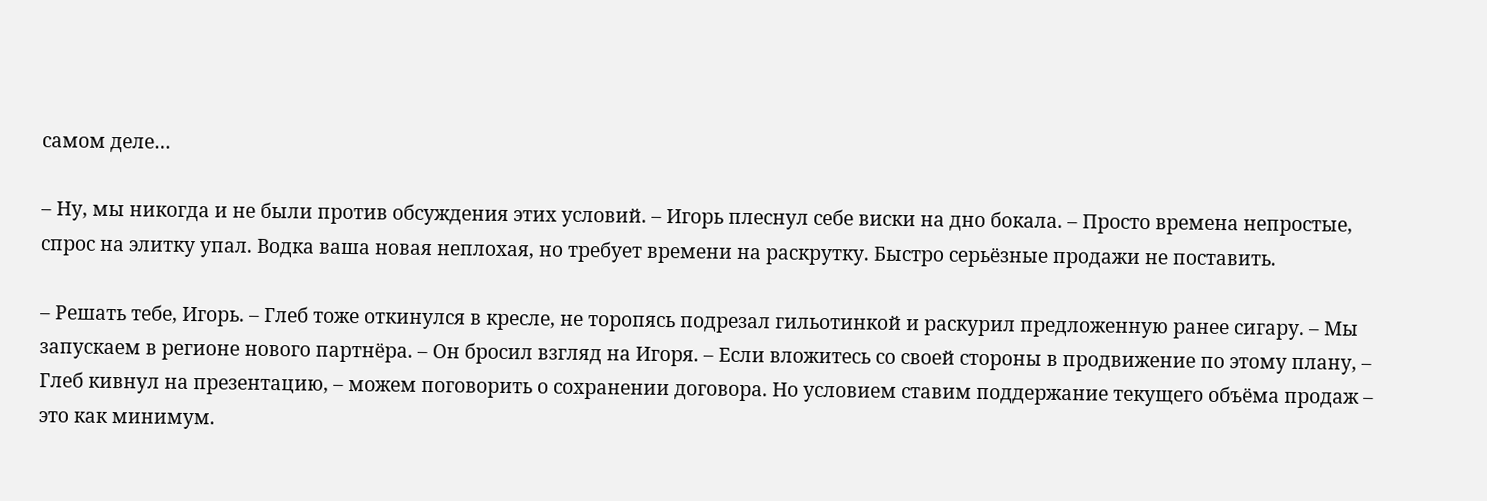самом деле…

– Ну, мы никогда и не были против обсуждения этих условий. – Игорь плеснул себе виски на дно бокала. – Просто времена непростые, спрос на элитку упал. Водка ваша новая неплохая, но требует времени на раскрутку. Быстро серьёзные продажи не поставить.

– Решать тебе, Игорь. – Глеб тоже откинулся в кресле, не торопясь подрезал гильотинкой и раскурил предложенную ранее сигару. – Мы запускаем в регионе нового партнёра. – Он бросил взгляд на Игоря. – Если вложитесь со своей стороны в продвижение по этому плану, – Глеб кивнул на презентацию, – можем поговорить о сохранении договора. Но условием ставим поддержание текущего объёма продаж – это как минимум.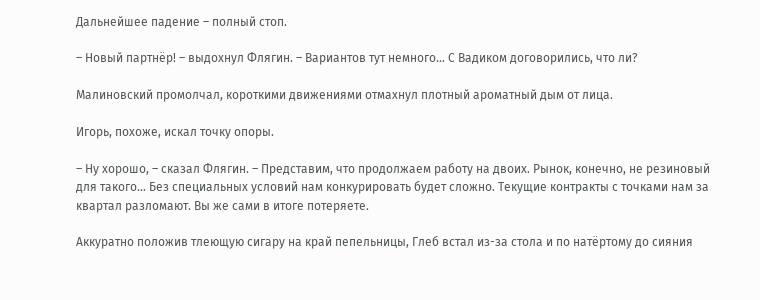Дальнейшее падение – полный стоп.

– Новый партнёр! – выдохнул Флягин. – Вариантов тут немного… С Вадиком договорились, что ли?

Малиновский промолчал, короткими движениями отмахнул плотный ароматный дым от лица.

Игорь, похоже, искал точку опоры.

– Ну хорошо, – сказал Флягин. – Представим, что продолжаем работу на двоих. Рынок, конечно, не резиновый для такого… Без специальных условий нам конкурировать будет сложно. Текущие контракты с точками нам за квартал разломают. Вы же сами в итоге потеряете.

Аккуратно положив тлеющую сигару на край пепельницы, Глеб встал из-за стола и по натёртому до сияния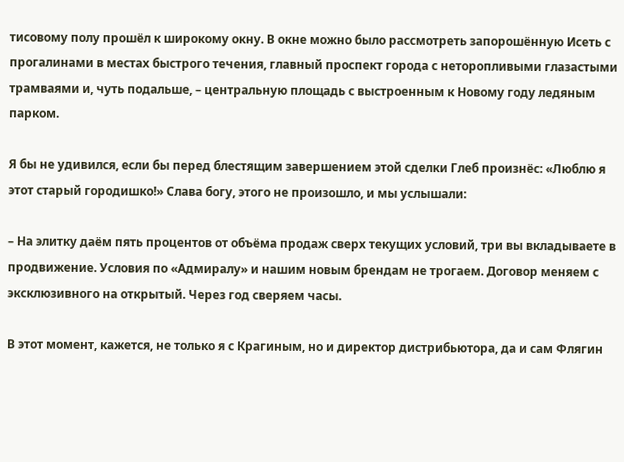тисовому полу прошёл к широкому окну. В окне можно было рассмотреть запорошённую Исеть с прогалинами в местах быстрого течения, главный проспект города с неторопливыми глазастыми трамваями и, чуть подальше, – центральную площадь с выстроенным к Новому году ледяным парком.

Я бы не удивился, если бы перед блестящим завершением этой сделки Глеб произнёс: «Люблю я этот старый городишко!» Слава богу, этого не произошло, и мы услышали:

– На элитку даём пять процентов от объёма продаж сверх текущих условий, три вы вкладываете в продвижение. Условия по «Адмиралу» и нашим новым брендам не трогаем. Договор меняем с эксклюзивного на открытый. Через год сверяем часы.

В этот момент, кажется, не только я с Крагиным, но и директор дистрибьютора, да и сам Флягин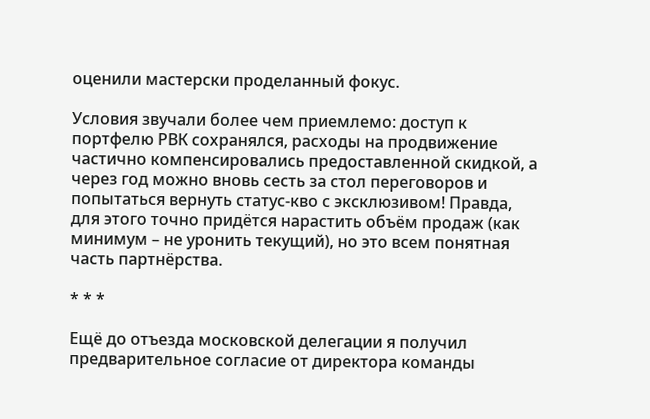оценили мастерски проделанный фокус.

Условия звучали более чем приемлемо: доступ к портфелю РВК сохранялся, расходы на продвижение частично компенсировались предоставленной скидкой, а через год можно вновь сесть за стол переговоров и попытаться вернуть статус-кво с эксклюзивом! Правда, для этого точно придётся нарастить объём продаж (как минимум – не уронить текущий), но это всем понятная часть партнёрства.

* * *

Ещё до отъезда московской делегации я получил предварительное согласие от директора команды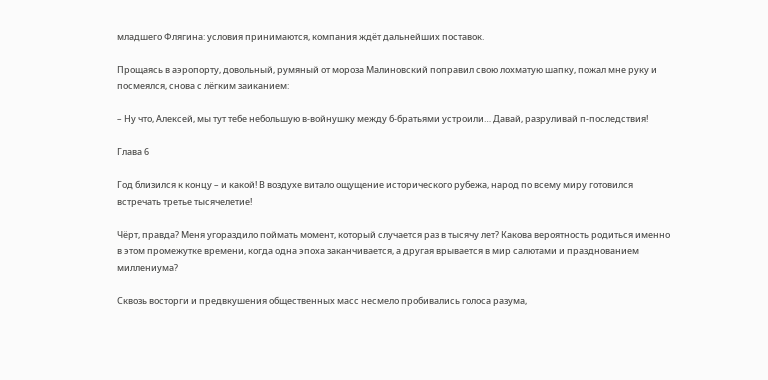младшего Флягина: условия принимаются, компания ждёт дальнейших поставок.

Прощаясь в аэропорту, довольный, румяный от мороза Малиновский поправил свою лохматую шапку, пожал мне руку и посмеялся, снова с лёгким заиканием:

– Ну что, Алексей, мы тут тебе небольшую в-войнушку между б-братьями устроили… Давай, разруливай п-последствия!

Глава 6

Год близился к концу – и какой! В воздухе витало ощущение исторического рубежа, народ по всему миру готовился встречать третье тысячелетие!

Чёрт, правда? Меня угораздило поймать момент, который случается раз в тысячу лет? Какова вероятность родиться именно в этом промежутке времени, когда одна эпоха заканчивается, а другая врывается в мир салютами и празднованием миллениума?

Сквозь восторги и предвкушения общественных масс несмело пробивались голоса разума,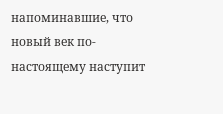напоминавшие, что новый век по-настоящему наступит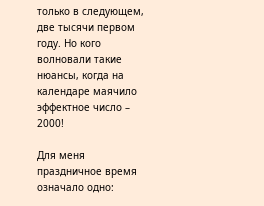только в следующем, две тысячи первом году. Но кого волновали такие нюансы, когда на календаре маячило эффектное число – 2000!

Для меня праздничное время означало одно: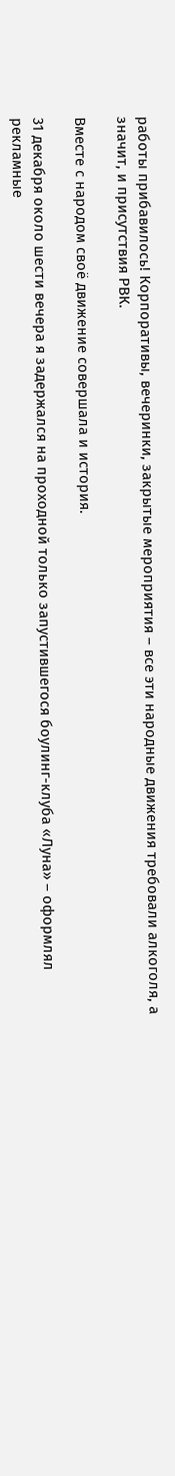работы прибавилось! Корпоративы, вечеринки, закрытые мероприятия – все эти народные движения требовали алкоголя, а значит, и присутствия РВК.

Вместе с народом своё движение совершала и история.

31 декабря около шести вечера я задержался на проходной только запустившегося боулинг-клуба «Луна» – оформлял рекламные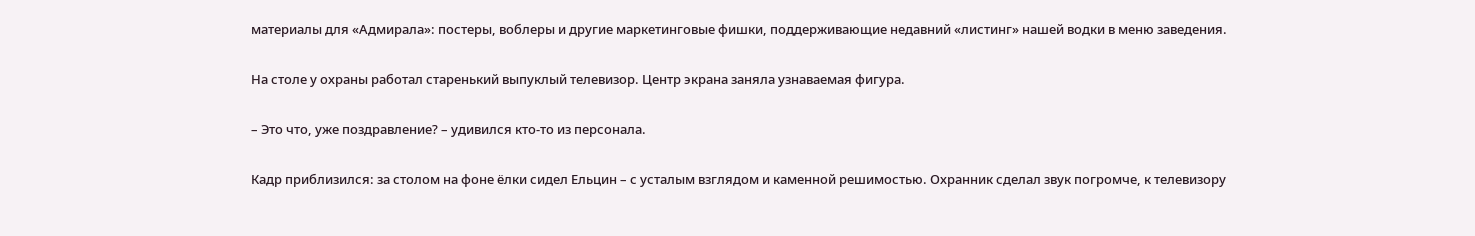материалы для «Адмирала»: постеры, воблеры и другие маркетинговые фишки, поддерживающие недавний «листинг» нашей водки в меню заведения.

На столе у охраны работал старенький выпуклый телевизор. Центр экрана заняла узнаваемая фигура.

– Это что, уже поздравление? – удивился кто-то из персонала.

Кадр приблизился: за столом на фоне ёлки сидел Ельцин – с усталым взглядом и каменной решимостью. Охранник сделал звук погромче, к телевизору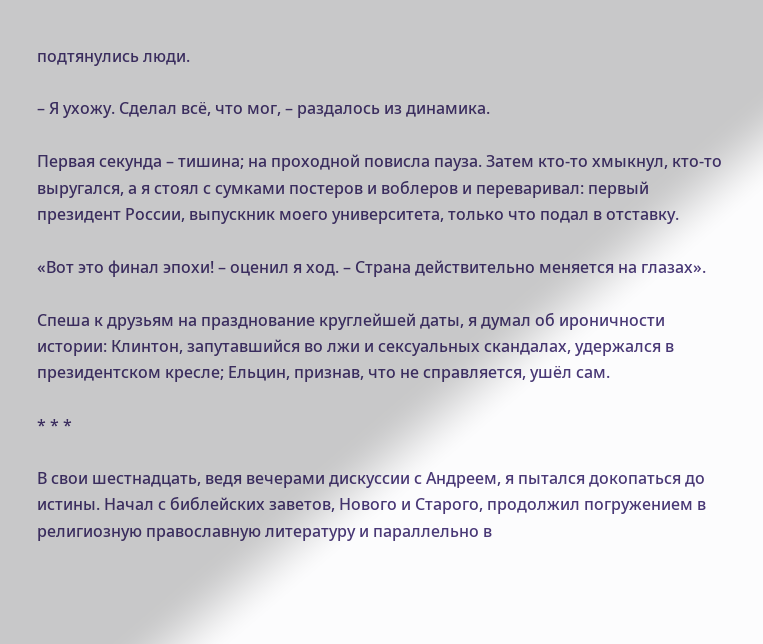подтянулись люди.

– Я ухожу. Сделал всё, что мог, – раздалось из динамика.

Первая секунда – тишина; на проходной повисла пауза. Затем кто-то хмыкнул, кто-то выругался, а я стоял с сумками постеров и воблеров и переваривал: первый президент России, выпускник моего университета, только что подал в отставку.

«Вот это финал эпохи! – оценил я ход. – Страна действительно меняется на глазах».

Спеша к друзьям на празднование круглейшей даты, я думал об ироничности истории: Клинтон, запутавшийся во лжи и сексуальных скандалах, удержался в президентском кресле; Ельцин, признав, что не справляется, ушёл сам.

* * *

В свои шестнадцать, ведя вечерами дискуссии с Андреем, я пытался докопаться до истины. Начал с библейских заветов, Нового и Старого, продолжил погружением в религиозную православную литературу и параллельно в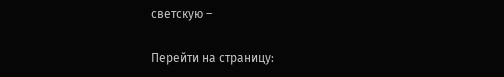светскую –

Перейти на страницу: